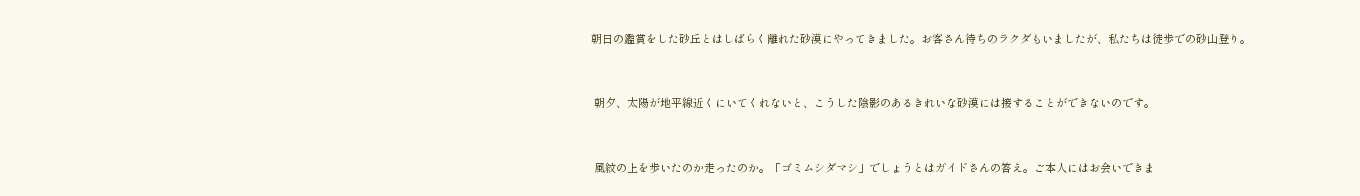朝日の鑑賞をした砂丘とはしばらく離れた砂漠にやってきました。お客さん待ちのラクダもいましたが、私たちは徒歩での砂山登り。



 朝夕、太陽が地平線近くにいてくれないと、こうした陰影のあるきれいな砂漠には接することができないのです。



 風紋の上を歩いたのか走ったのか。「ゴミムシダマシ」でしょうとはガイドさんの答え。ご本人にはお会いできま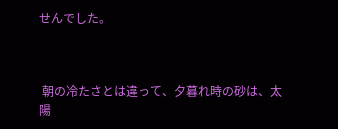せんでした。



 朝の冷たさとは違って、夕暮れ時の砂は、太陽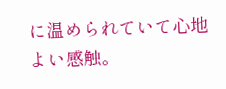に温められていて心地よい感触。